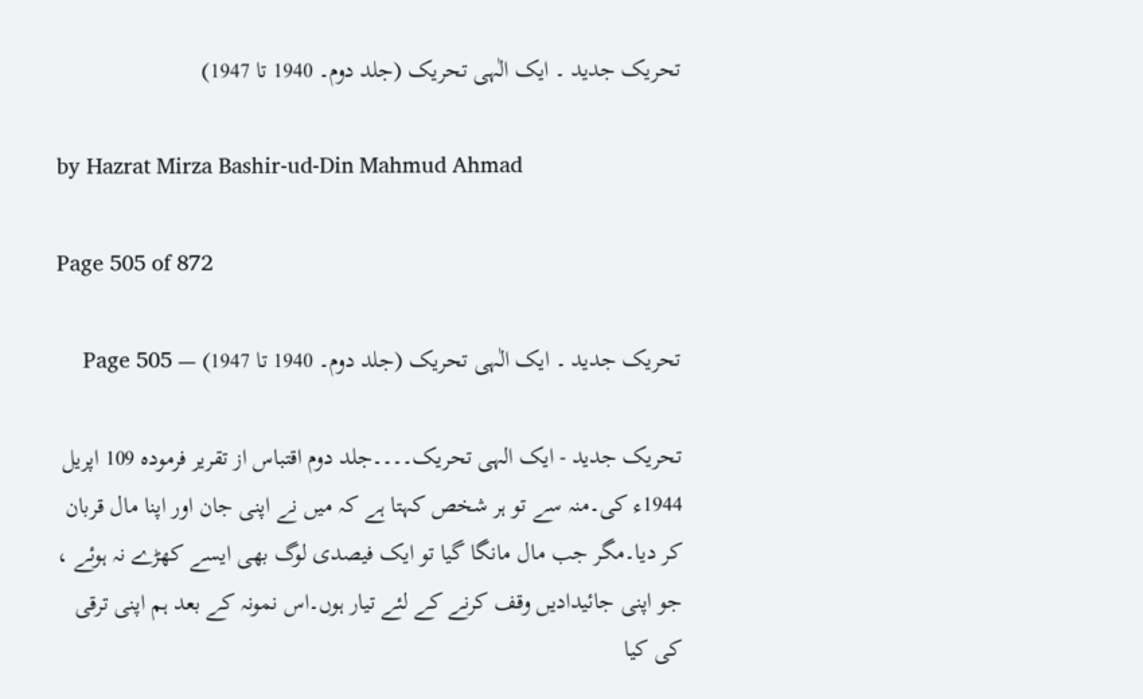تحریک جدید ۔ ایک الٰہی تحریک (جلد دوم۔ 1940 تا 1947)

by Hazrat Mirza Bashir-ud-Din Mahmud Ahmad

Page 505 of 872

تحریک جدید ۔ ایک الٰہی تحریک (جلد دوم۔ 1940 تا 1947) — Page 505

تحریک جدید - ایک الہی تحریک۔۔۔۔جلد دوم اقتباس از تقریر فرموده 109 اپریل 1944ء کی۔منہ سے تو ہر شخص کہتا ہے کہ میں نے اپنی جان اور اپنا مال قربان کر دیا۔مگر جب مال مانگا گیا تو ایک فیصدی لوگ بھی ایسے کھڑے نہ ہوئے ، جو اپنی جائیدادیں وقف کرنے کے لئے تیار ہوں۔اس نمونہ کے بعد ہم اپنی ترقی کی کیا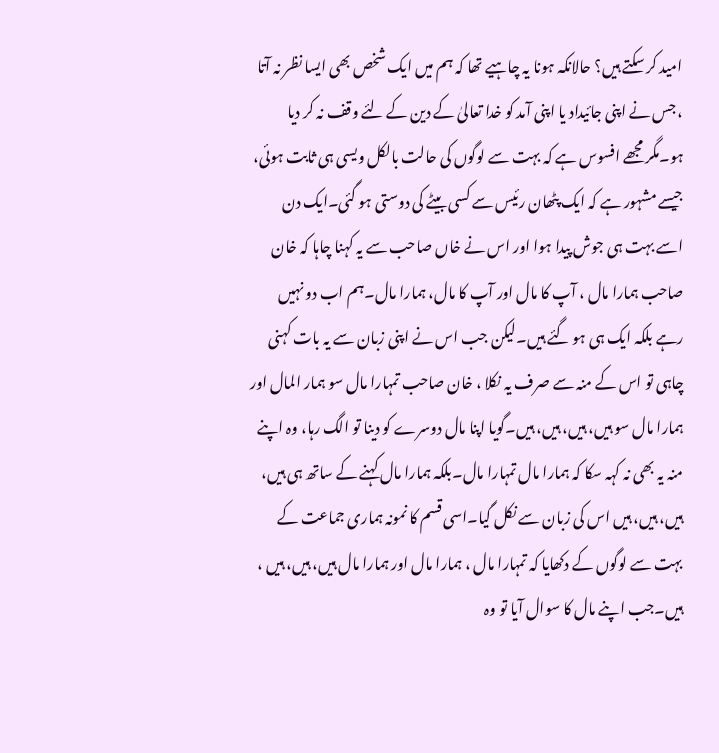امید کر سکتے ہیں؟ حالانکہ ہونا یہ چاہیے تھا کہ ہم میں ایک شخص بھی ایسا نظر نہ آتا ، جس نے اپنی جائیداد یا اپنی آمد کو خدا تعالیٰ کے دین کے لئے وقف نہ کر دیا ہو۔مگر مجھے افسوس ہے کہ بہت سے لوگوں کی حالت بالکل ویسی ہی ثابت ہوئی، جیسے مشہور ہے کہ ایک پٹھان رئیس سے کسی بیٹے کی دوستی ہو گئی۔ایک دن اسے بہت ہی جوش پیدا ہوا اور اس نے خاں صاحب سے یہ کہنا چاہا کہ خان صاحب ہمارا مال ، آپ کا مال اور آپ کا مال، ہمارا مال۔ہم اب دو نہیں رہے بلکہ ایک ہی ہو گئے ہیں۔لیکن جب اس نے اپنی زبان سے یہ بات کہنی چاہی تو اس کے منہ سے صرف یہ نکلا ، خان صاحب تمہارا مال سو ہمار المال اور ہمارا مال سو ہیں، ہیں، ہیں، ہیں۔گویا اپنا مال دوسرے کو دینا تو الگ رہا، وہ اپنے منہ یہ بھی نہ کہہ سکا کہ ہمارا مال تمہارا مال۔بلکہ ہمارا مال کہنے کے ساتھ ہی ہیں، ہیں، ہیں، ہیں اس کی زبان سے نکل گیا۔اسی قسم کا نمونہ ہماری جماعت کے بہت سے لوگوں کے دکھایا کہ تمہارا مال ، ہمارا مال اور ہمارا مال ہیں، ہیں، ہیں ، ہیں۔جب اپنے مال کا سوال آیا تو وہ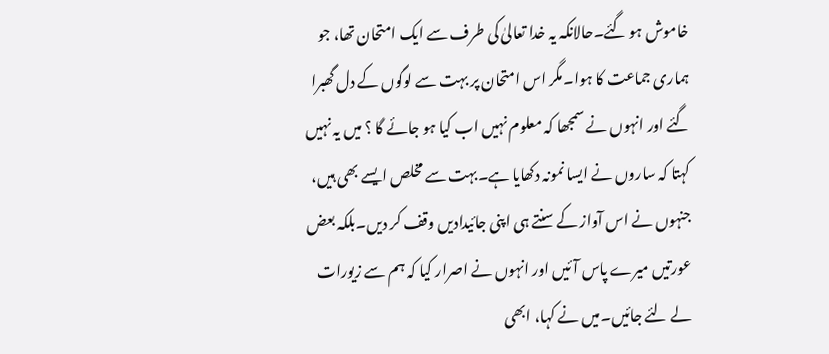خاموش ہو گئے۔حالانکہ یہ خدا تعالیٰ کی طرف سے ایک امتحان تھا، جو ہماری جماعت کا ہوا۔مگر اس امتحان پر بہت سے لوگوں کے دل گھبرا گئے اور انہوں نے سمجھا کہ معلوم نہیں اب کیا ہو جائے گا ؟ میں یہ نہیں کہتا کہ ساروں نے ایسا نمونہ دکھایا ہے۔بہت سے مخلص ایسے بھی ہیں، جنہوں نے اس آواز کے سنتے ہی اپنی جائیدادیں وقف کر دیں۔بلکہ بعض عورتیں میرے پاس آئیں اور انہوں نے اصرار کیا کہ ہم سے زیورات لے لئے جائیں۔میں نے کہا، ابھی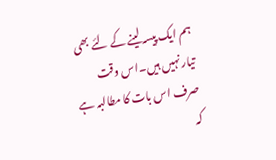ہم ایک پیسہ لینے کے لئے بھی تیار نہیں ہیں۔اس وقت صرف اس بات کا مطالبہ ہے کہ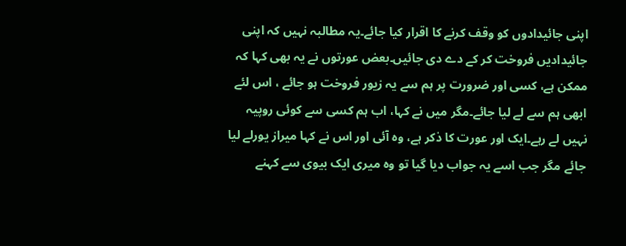اپنی جائیدادوں کو وقف کرنے کا اقرار کیا جائے۔یہ مطالبہ نہیں کہ اپنی جائیدادیں فروخت کر کے دے دی جائیں۔بعض عورتوں نے یہ بھی کہا کہ ممکن ہے، کسی اور ضرورت پر ہم سے یہ زیور فروخت ہو جائے ، اس لئے ابھی ہم سے لے لیا جائے۔مگر میں نے کہا، اب ہم کسی سے کوئی روپیہ نہیں لے رہے۔ایک اور عورت کا ذکر ہے، وہ آئی اور اس نے کہا میراز یورلے لیا جائے مگر جب اسے یہ جواب دیا گیا تو وہ میری ایک بیوی سے کہنے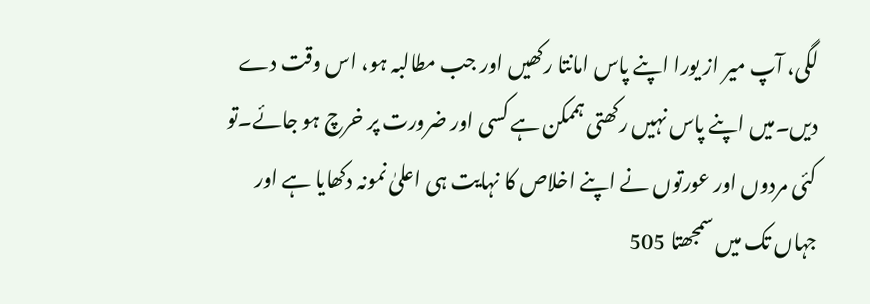لگی، آپ میر از یورا اپنے پاس امانتا رکھیں اور جب مطالبہ ہو، اس وقت دے دیں۔میں اپنے پاس نہیں رکھتی ہممکن ہے کسی اور ضرورت پر خرچ ہو جائے۔تو کئی مردوں اور عورتوں نے اپنے اخلاص کا نہایت ہی اعلیٰ نمونہ دکھایا ہے اور جہاں تک میں سمجھتا 505